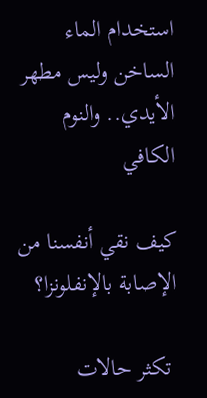استخدام الماء الساخن وليس مطهر الأيدي.. والنوم الكافي

كيف نقي أنفسنا من الإصابة بالإنفلونزا؟

 تكثر حالات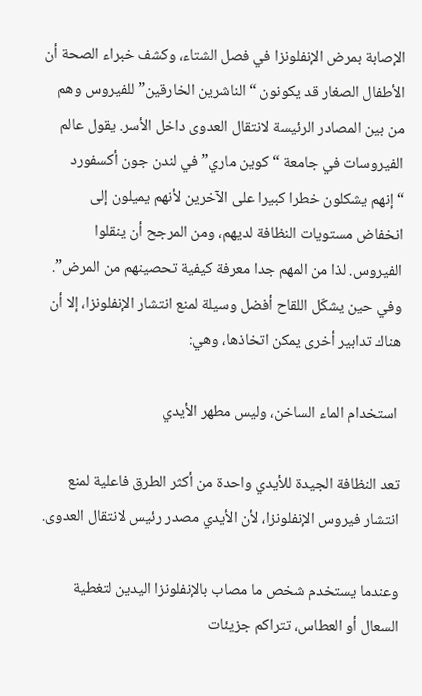الإصابة بمرض الإنفلونزا في فصل الشتاء، وكشف خبراء الصحة أن الأطفال الصغار قد يكونون “الناشرين الخارقين” للفيروس وهم من بين المصادر الرئيسة لانتقال العدوى داخل الأسر. يقول عالم الفيروسات في جامعة “كوين ماري” في لندن جون أكسفورد “إنهم يشكلون خطرا كبيرا على الآخرين لأنهم يميلون إلى انخفاض مستويات النظافة لديهم، ومن المرجح أن ينقلوا الفيروس. لذا من المهم جدا معرفة كيفية تحصينهم من المرض”. وفي حين يشكّل اللقاح أفضل وسيلة لمنع انتشار الإنفلونزا، إلا أن هناك تدابير أخرى يمكن اتخاذها، وهي:

 استخدام الماء الساخن، وليس مطهر الأيدي

تعد النظافة الجيدة للأيدي واحدة من أكثر الطرق فاعلية لمنع انتشار فيروس الإنفلونزا، لأن الأيدي مصدر رئيس لانتقال العدوى.

وعندما يستخدم شخص ما مصاب بالإنفلونزا اليدين لتغطية السعال أو العطاس، تتراكم جزيئات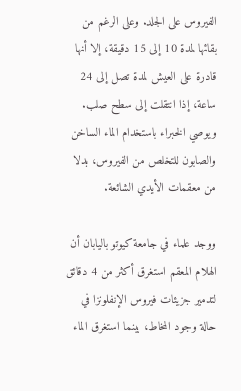الفيروس على الجلد. وعلى الرغم من بقائها لمدة 10 إلى 15 دقيقة، إلا أنها قادرة على العيش لمدة تصل إلى 24 ساعة، إذا انتقلت إلى سطح صلب. ويوصي الخبراء باستخدام الماء الساخن والصابون للتخلص من الفيروس، بدلا من معقمات الأيدي الشائعة.

ووجد علماء في جامعة كيوتو باليابان أن الهلام المعقم استغرق أكثر من 4 دقائق لتدمير جزيئات فيروس الإنفلونزا في حالة وجود المخاط، بينما استغرق الماء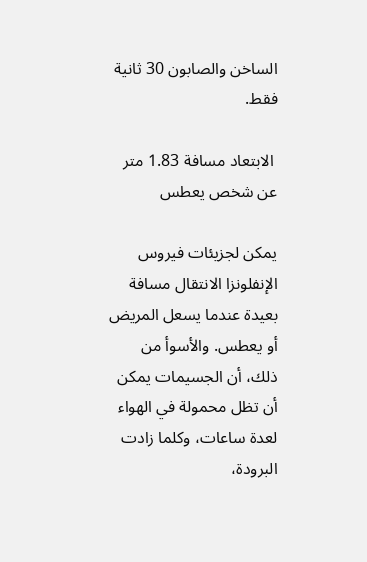الساخن والصابون 30 ثانية فقط.

 الابتعاد مسافة 1.83 متر عن شخص يعطس

يمكن لجزيئات فيروس الإنفلونزا الانتقال مسافة بعيدة عندما يسعل المريض أو يعطس. والأسوأ من ذلك، أن الجسيمات يمكن أن تظل محمولة في الهواء لعدة ساعات، وكلما زادت البرودة،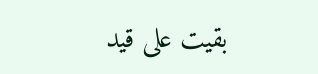بقيت على قيد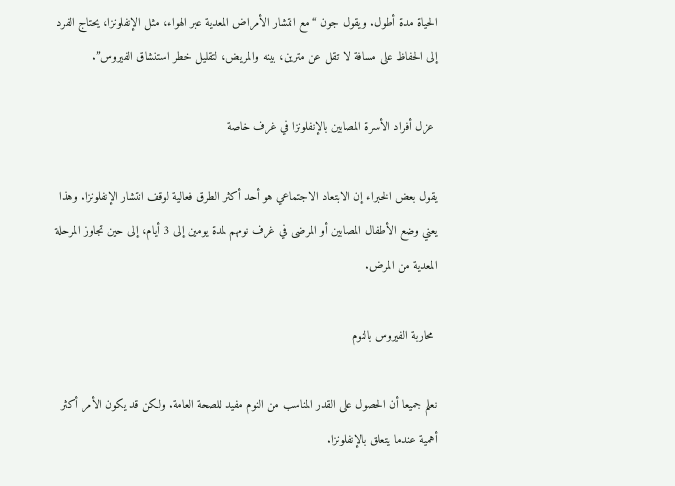الحياة مدة أطول. ويقول جون “مع انتشار الأمراض المعدية عبر الهواء، مثل الإنفلونزا، يحتاج الفرد إلى الحفاظ على مسافة لا تقل عن مترين، بينه والمريض، لتقليل خطر استنشاق الفيروس”.

 عزل أفراد الأسرة المصابين بالإنفلونزا في غرف خاصة

يقول بعض الخبراء إن الابتعاد الاجتماعي هو أحد أكثر الطرق فعالية لوقف انتشار الإنفلونزا. وهذا يعني وضع الأطفال المصابين أو المرضى في غرف نومهم لمدة يومين إلى 3 أيام، إلى حين تجاوز المرحلة المعدية من المرض.

 محاربة الفيروس بالنوم

نعلم جميعا أن الحصول على القدر المناسب من النوم مفيد للصحة العامة. ولكن قد يكون الأمر أكثر أهمية عندما يتعلق بالإنفلونزا.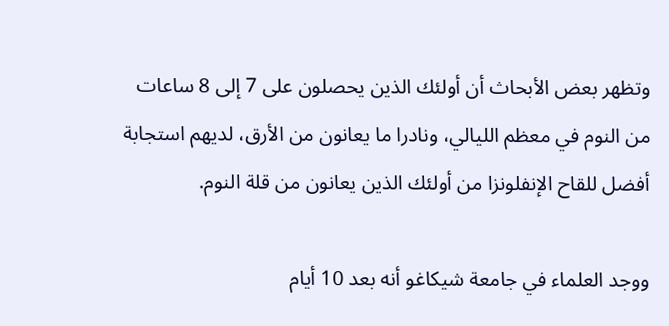وتظهر بعض الأبحاث أن أولئك الذين يحصلون على 7 إلى 8 ساعات من النوم في معظم الليالي، ونادرا ما يعانون من الأرق، لديهم استجابة أفضل للقاح الإنفلونزا من أولئك الذين يعانون من قلة النوم.

ووجد العلماء في جامعة شيكاغو أنه بعد 10 أيام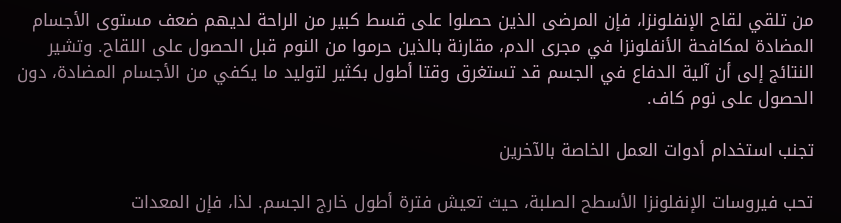من تلقي لقاح الإنفلونزا، فإن المرضى الذين حصلوا على قسط كبير من الراحة لديهم ضعف مستوى الأجسام المضادة لمكافحة الأنفلونزا في مجرى الدم، مقارنة بالذين حرموا من النوم قبل الحصول على اللقاح. وتشير النتائج إلى أن آلية الدفاع في الجسم قد تستغرق وقتا أطول بكثير لتوليد ما يكفي من الأجسام المضادة، دون الحصول على نوم كاف.

تجنب استخدام أدوات العمل الخاصة بالآخرين

تحب فيروسات الإنفلونزا الأسطح الصلبة، حيث تعيش فترة أطول خارج الجسم. لذا، فإن المعدات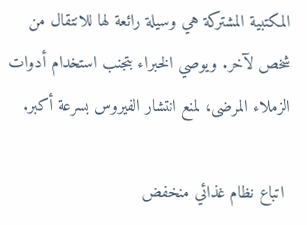المكتبية المشتركة هي وسيلة رائعة لها للانتقال من شخص لآخر. ويوصي الخبراء بتجنب استخدام أدوات الزملاء المرضى، لمنع انتشار الفيروس بسرعة أكبر.

 اتباع نظام غذائي منخفض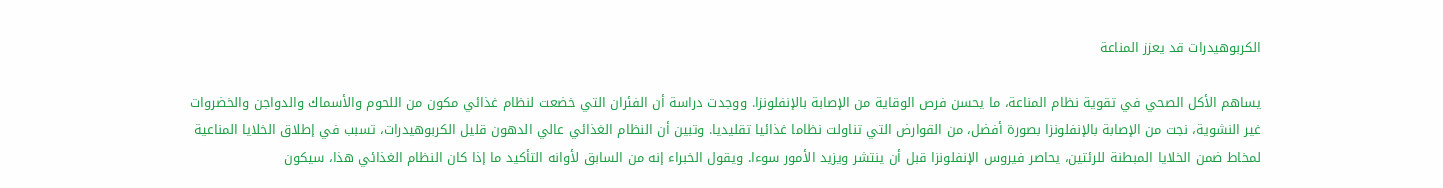الكربوهيدرات قد يعزز المناعة

يساهم الأكل الصحي في تقوية نظام المناعة، ما يحسن فرص الوقاية من الإصابة بالإنفلونزا. ووجدت دراسة أن الفئران التي خضعت لنظام غذائي مكون من اللحوم والأسماك والدواجن والخضروات غير النشوية، نجت من الإصابة بالإنفلونزا بصورة أفضل، من القوارض التي تناولت نظاما غذائيا تقليديا. وتبين أن النظام الغذائي عالي الدهون قليل الكربوهيدرات، تسبب في إطلاق الخلايا المناعية لمخاط ضمن الخلايا المبطنة للرئتين، يحاصر فيروس الإنفلونزا قبل أن ينتشر ويزيد الأمور سوءا. ويقول الخبراء إنه من السابق لأوانه التأكيد ما إذا كان النظام الغذائي هذا، سيكون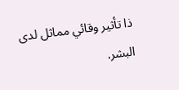ذا تأثير وقائي مماثل لدى البشر.